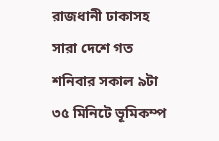রাজধানী ঢাকাসহ সারা দেশে গত শনিবার সকাল ৯টা ৩৫ মিনিটে ভূমিকম্প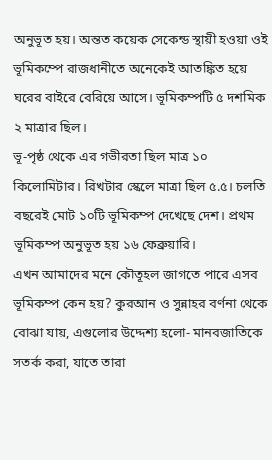অনুভূত হয়। অন্তত কয়েক সেকেন্ড স্থায়ী হওয়া ওই ভূমিকম্পে রাজধানীতে অনেকেই আতঙ্কিত হয়ে ঘরের বাইরে বেরিয়ে আসে। ভূমিকম্পটি ৫ দশমিক ২ মাত্রার ছিল।
ভূ-পৃষ্ঠ থেকে এর গভীরতা ছিল মাত্র ১০ কিলোমিটার। রিখটার স্কেলে মাত্রা ছিল ৫.৫। চলতি বছরেই মোট ১০টি ভূমিকম্প দেখেছে দেশ। প্রথম ভূমিকম্প অনুভূত হয় ১৬ ফেব্রুয়ারি।
এখন আমাদের মনে কৌতূহল জাগতে পারে এসব ভূমিকম্প কেন হয়? কুরআন ও সুন্নাহর বর্ণনা থেকে বোঝা যায়, এগুলোর উদ্দেশ্য হলো- মানবজাতিকে সতর্ক করা, যাতে তারা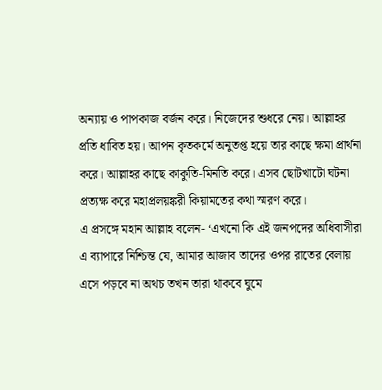অন্যায় ও পাপকাজ বর্জন করে। নিজেদের শুধরে নেয়। আল্লাহর প্রতি ধাবিত হয়। আপন কৃতকর্মে অনুতপ্ত হয়ে তার কাছে ক্ষমা প্রার্থনা করে। আল্লাহর কাছে কাকুতি-মিনতি করে। এসব ছোটখাটো ঘটনা প্রত্যক্ষ করে মহাপ্রলয়ঙ্করী কিয়ামতের কথা স্মরণ করে।
এ প্রসঙ্গে মহান আল্লাহ বলেন- ‘এখনো কি এই জনপদের অধিবাসীরা এ ব্যাপারে নিশ্চিন্ত যে, আমার আজাব তাদের ওপর রাতের বেলায় এসে পড়বে না অথচ তখন তারা থাকবে ঘুমে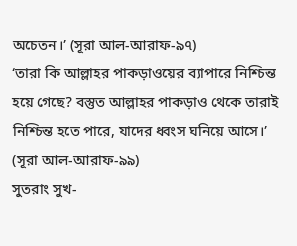অচেতন।’ (সূরা আল-আরাফ-৯৭)
‘তারা কি আল্লাহর পাকড়াওয়ের ব্যাপারে নিশ্চিন্ত হয়ে গেছে? বস্তুত আল্লাহর পাকড়াও থেকে তারাই নিশ্চিন্ত হতে পারে, যাদের ধ্বংস ঘনিয়ে আসে।’ (সূরা আল-আরাফ-৯৯)
সুতরাং সুখ-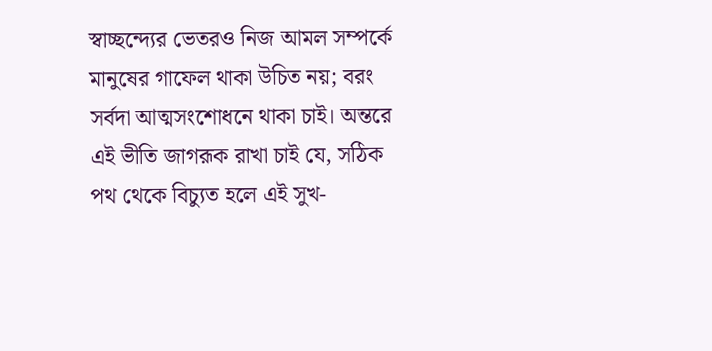স্বাচ্ছন্দ্যের ভেতরও নিজ আমল সম্পর্কে মানুষের গাফেল থাকা উচিত নয়; বরং সর্বদা আত্মসংশোধনে থাকা চাই। অন্তরে এই ভীতি জাগরূক রাখা চাই যে, সঠিক পথ থেকে বিচ্যুত হলে এই সুখ-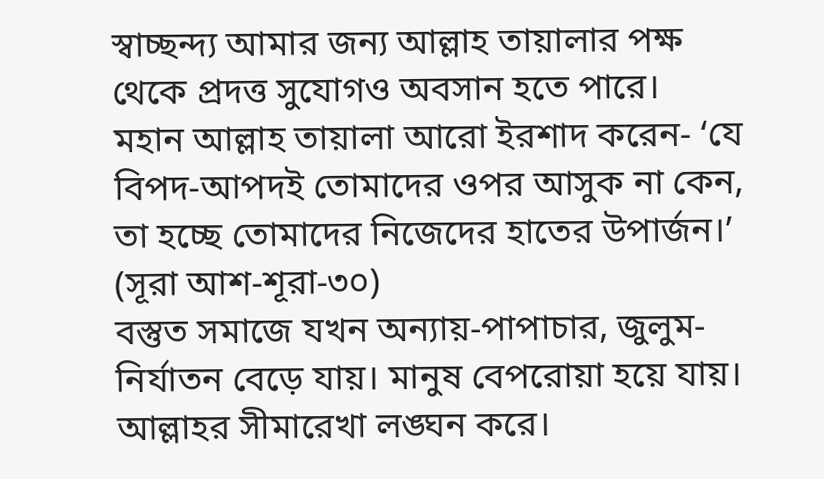স্বাচ্ছন্দ্য আমার জন্য আল্লাহ তায়ালার পক্ষ থেকে প্রদত্ত সুযোগও অবসান হতে পারে।
মহান আল্লাহ তায়ালা আরো ইরশাদ করেন- ‘যে বিপদ-আপদই তোমাদের ওপর আসুক না কেন, তা হচ্ছে তোমাদের নিজেদের হাতের উপার্জন।’ (সূরা আশ-শূরা-৩০)
বস্তুত সমাজে যখন অন্যায়-পাপাচার, জুলুম-নির্যাতন বেড়ে যায়। মানুষ বেপরোয়া হয়ে যায়। আল্লাহর সীমারেখা লঙ্ঘন করে।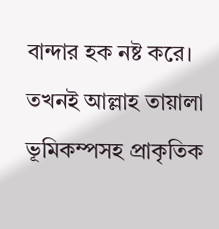বান্দার হক নষ্ট করে। তখনই আল্লাহ তায়ালা ভূমিকম্পসহ প্রাকৃতিক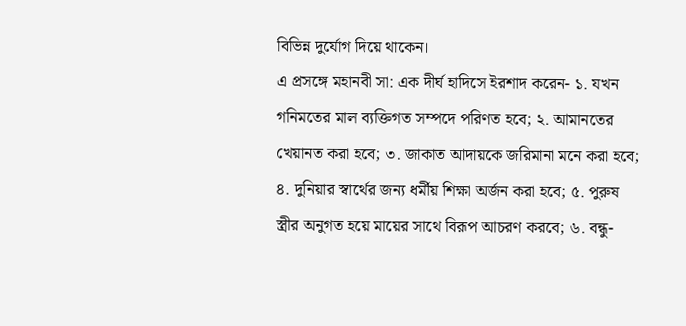বিভিন্ন দুর্যোগ দিয়ে থাকেন।
এ প্রসঙ্গে মহানবী সা: এক দীর্ঘ হাদিসে ইরশাদ করেন- ১. যখন গনিমতের মাল ব্যক্তিগত সম্পদে পরিণত হবে; ২. আমানতের খেয়ানত করা হবে; ৩. জাকাত আদায়কে জরিমানা মনে করা হবে; ৪. দুনিয়ার স্বার্থের জন্য ধর্মীয় শিক্ষা অর্জন করা হবে; ৫. পুরুষ স্ত্রীর অনুগত হয়ে মায়ের সাথে বিরূপ আচরণ করবে; ৬. বন্ধু-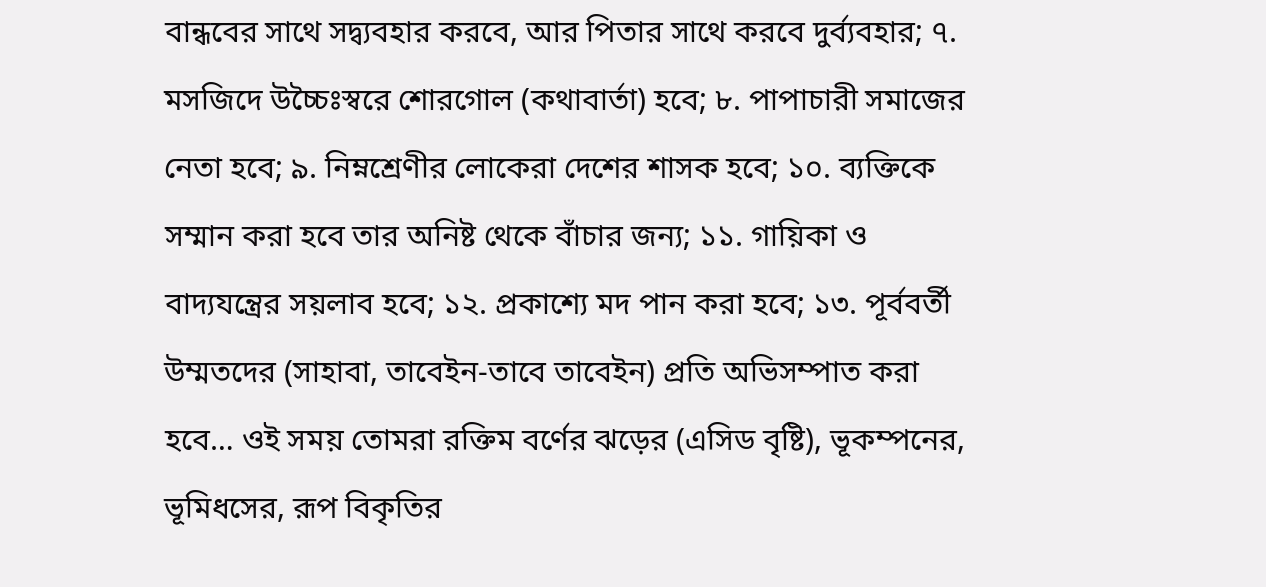বান্ধবের সাথে সদ্ব্যবহার করবে, আর পিতার সাথে করবে দুর্ব্যবহার; ৭. মসজিদে উচ্চৈঃস্বরে শোরগোল (কথাবার্তা) হবে; ৮. পাপাচারী সমাজের নেতা হবে; ৯. নিম্নশ্রেণীর লোকেরা দেশের শাসক হবে; ১০. ব্যক্তিকে সম্মান করা হবে তার অনিষ্ট থেকে বাঁচার জন্য; ১১. গায়িকা ও বাদ্যযন্ত্রের সয়লাব হবে; ১২. প্রকাশ্যে মদ পান করা হবে; ১৩. পূর্ববর্তী উম্মতদের (সাহাবা, তাবেইন-তাবে তাবেইন) প্রতি অভিসম্পাত করা হবে… ওই সময় তোমরা রক্তিম বর্ণের ঝড়ের (এসিড বৃষ্টি), ভূকম্পনের, ভূমিধসের, রূপ বিকৃতির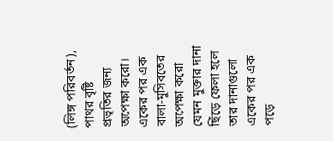(লিঙ্গ পরিবর্তন), পাথর বৃষ্টি প্রভৃতির জন্য অপেক্ষা করো। একের পর এক বালা-মুসিবতের অপেক্ষা করো যেমন মুক্তার দানা ছিঁড়ে ফেলা হলে তার দানাগুলো একের পর এক পড়ে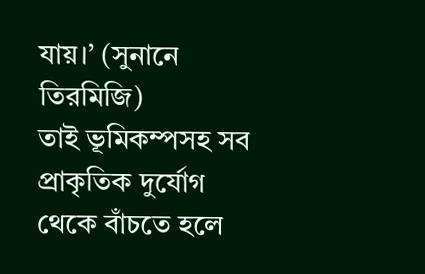যায়।’ (সুনানে তিরমিজি)
তাই ভূমিকম্পসহ সব প্রাকৃতিক দুর্যোগ থেকে বাঁচতে হলে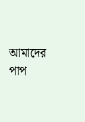আমাদের পাপ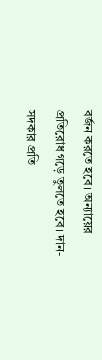বর্জন করতে হবে। অন্যায়ের প্রতিরোধ গড়ে তুলতে হবে। দান-সদকার প্রতি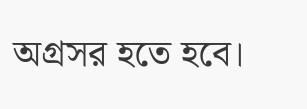অগ্রসর হতে হবে।